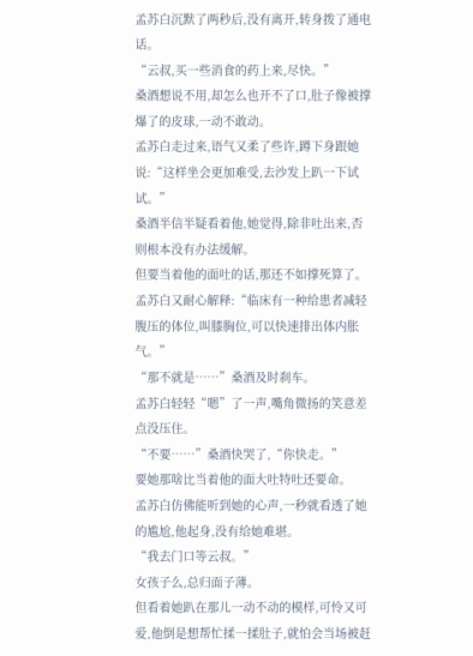孟苏白沉默了两秒后,没有离开,转身拨了通电话。
“云叔,买一些消食的药上来,尽快。”
桑酒想说不用,却怎么也开不了口,肚子像被撑爆了的皮球,一动不敢动。
孟苏白走过来,语气又柔了些许,蹲下身跟她说:“这样坐会更加难受,去沙发上趴一下试试。”
桑酒半信半疑看着他,她觉得,除非吐出来,否则根本没有办法缓解。
但要当着他的面吐的话,那还不如撑死算了。
孟苏白又耐心解释:“临床有一种给患者减轻腹压的体位,叫膝胸位,可以快速排出体内胀气。”
“那不就是……”桑酒及时刹车。
孟苏白轻轻“嗯”了一声,嘴角微扬的笑意差点没压住。
“不要……”桑酒快哭了,“你快走。”
要她那啥比当着他的面大吐特吐还要命。
孟苏白仿佛能听到她的心声,一秒就看透了她的尴尬,他起身,没有给她难堪。
“我去门口等云叔。”
女孩子么,总归面子薄。
但看着她趴在那儿一动不动的模样,可怜又可爱,他倒是想帮忙揉一揉肚子,就怕会当场被赶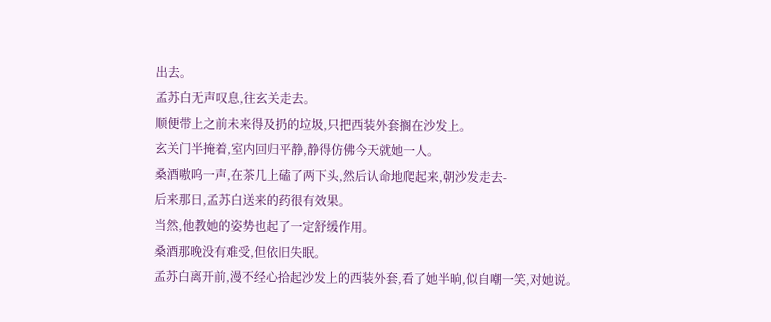出去。
孟苏白无声叹息,往玄关走去。
顺便带上之前未来得及扔的垃圾,只把西装外套搁在沙发上。
玄关门半掩着,室内回归平静,静得仿佛今天就她一人。
桑酒嗷呜一声,在茶几上磕了两下头,然后认命地爬起来,朝沙发走去-
后来那日,孟苏白送来的药很有效果。
当然,他教她的姿势也起了一定舒缓作用。
桑酒那晚没有难受,但依旧失眠。
孟苏白离开前,漫不经心拾起沙发上的西装外套,看了她半晌,似自嘲一笑,对她说。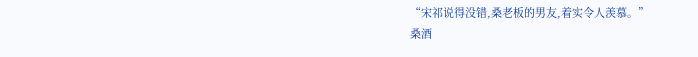“宋祁说得没错,桑老板的男友,着实令人羡慕。”
桑酒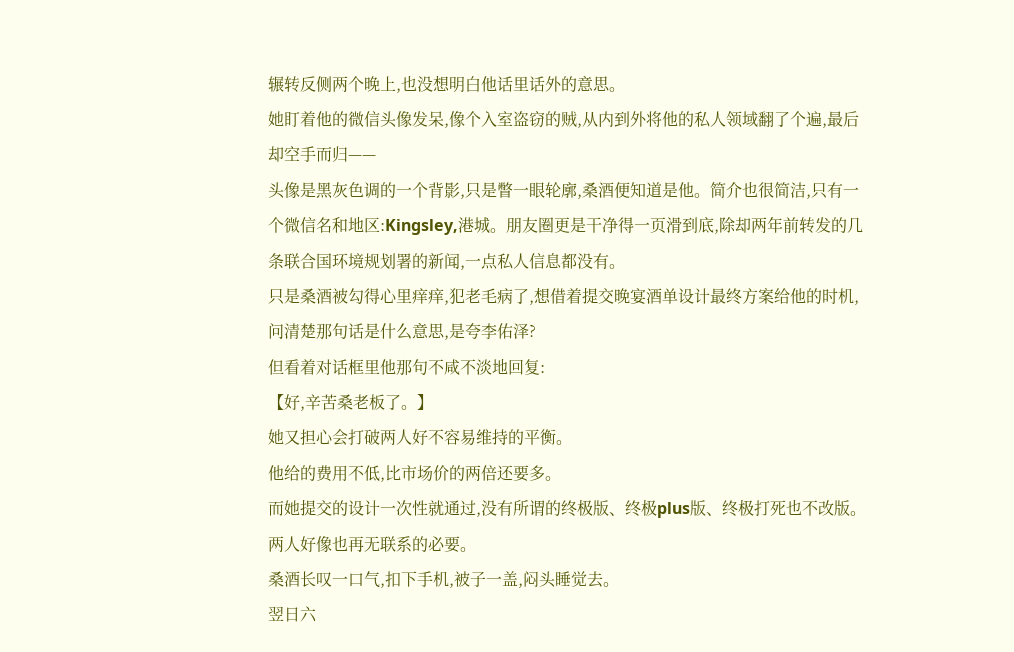辗转反侧两个晚上,也没想明白他话里话外的意思。
她盯着他的微信头像发呆,像个入室盗窃的贼,从内到外将他的私人领域翻了个遍,最后却空手而归——
头像是黑灰色调的一个背影,只是瞥一眼轮廓,桑酒便知道是他。简介也很简洁,只有一个微信名和地区:Kingsley,港城。朋友圈更是干净得一页滑到底,除却两年前转发的几条联合国环境规划署的新闻,一点私人信息都没有。
只是桑酒被勾得心里痒痒,犯老毛病了,想借着提交晚宴酒单设计最终方案给他的时机,问清楚那句话是什么意思,是夸李佑泽?
但看着对话框里他那句不咸不淡地回复:
【好,辛苦桑老板了。】
她又担心会打破两人好不容易维持的平衡。
他给的费用不低,比市场价的两倍还要多。
而她提交的设计一次性就通过,没有所谓的终极版、终极plus版、终极打死也不改版。
两人好像也再无联系的必要。
桑酒长叹一口气,扣下手机,被子一盖,闷头睡觉去。
翌日六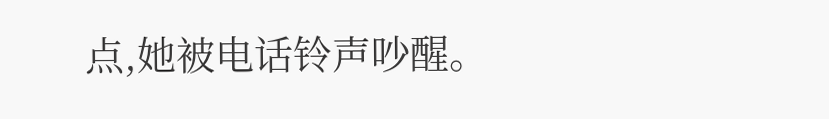点,她被电话铃声吵醒。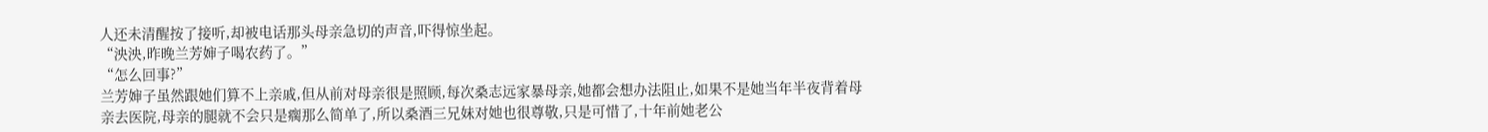人还未清醒按了接听,却被电话那头母亲急切的声音,吓得惊坐起。
“泱泱,昨晚兰芳婶子喝农药了。”
“怎么回事?”
兰芳婶子虽然跟她们算不上亲戚,但从前对母亲很是照顾,每次桑志远家暴母亲,她都会想办法阻止,如果不是她当年半夜背着母亲去医院,母亲的腿就不会只是瘸那么简单了,所以桑酒三兄妹对她也很尊敬,只是可惜了,十年前她老公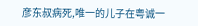彦东叔病死,唯一的儿子在粤诚一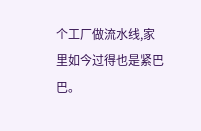个工厂做流水线,家里如今过得也是紧巴巴。